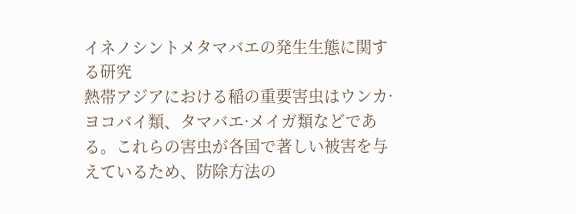イネノシントメタマバエの発生生態に関する研究
熱帯アジアにおける稲の重要害虫はウンカ·ヨコバイ類、タマバエ·メイガ類などである。これらの害虫が各国で著しい被害を与えているため、防除方法の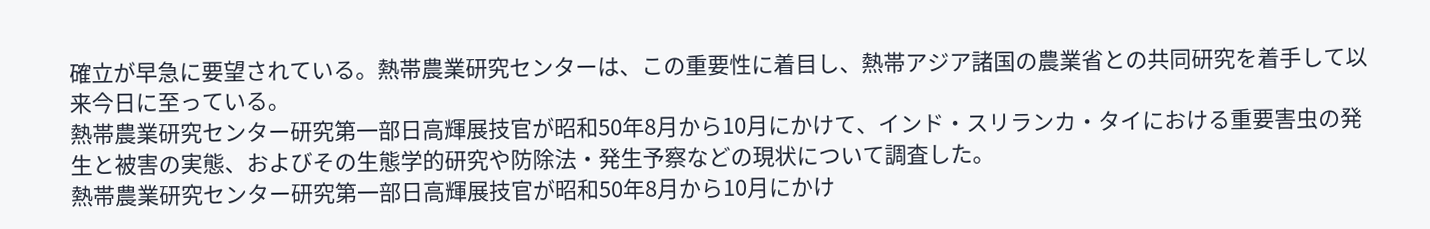確立が早急に要望されている。熱帯農業研究センターは、この重要性に着目し、熱帯アジア諸国の農業省との共同研究を着手して以来今日に至っている。
熱帯農業研究センター研究第一部日高輝展技官が昭和50年8月から10月にかけて、インド・スリランカ・タイにおける重要害虫の発生と被害の実態、およびその生態学的研究や防除法・発生予察などの現状について調査した。
熱帯農業研究センター研究第一部日高輝展技官が昭和50年8月から10月にかけ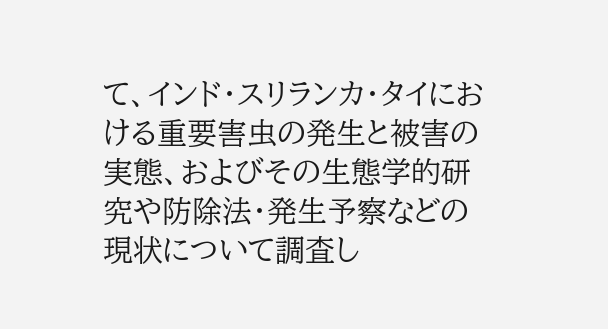て、インド・スリランカ・タイにおける重要害虫の発生と被害の実態、およびその生態学的研究や防除法・発生予察などの現状について調査し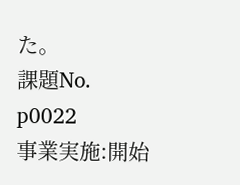た。
課題No.
p0022
事業実施:開始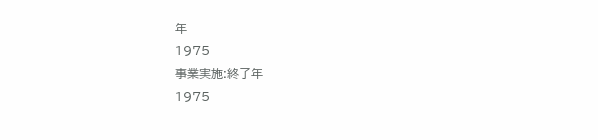年
1975
事業実施:終了年
1975